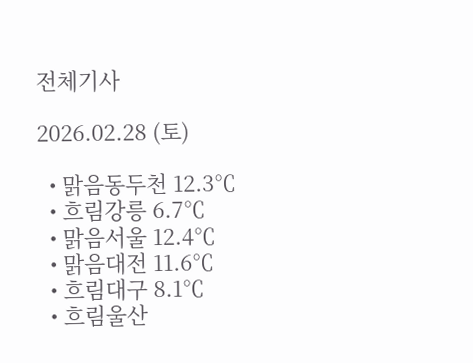전체기사

2026.02.28 (토)

  • 맑음동두천 12.3℃
  • 흐림강릉 6.7℃
  • 맑음서울 12.4℃
  • 맑음대전 11.6℃
  • 흐림대구 8.1℃
  • 흐림울산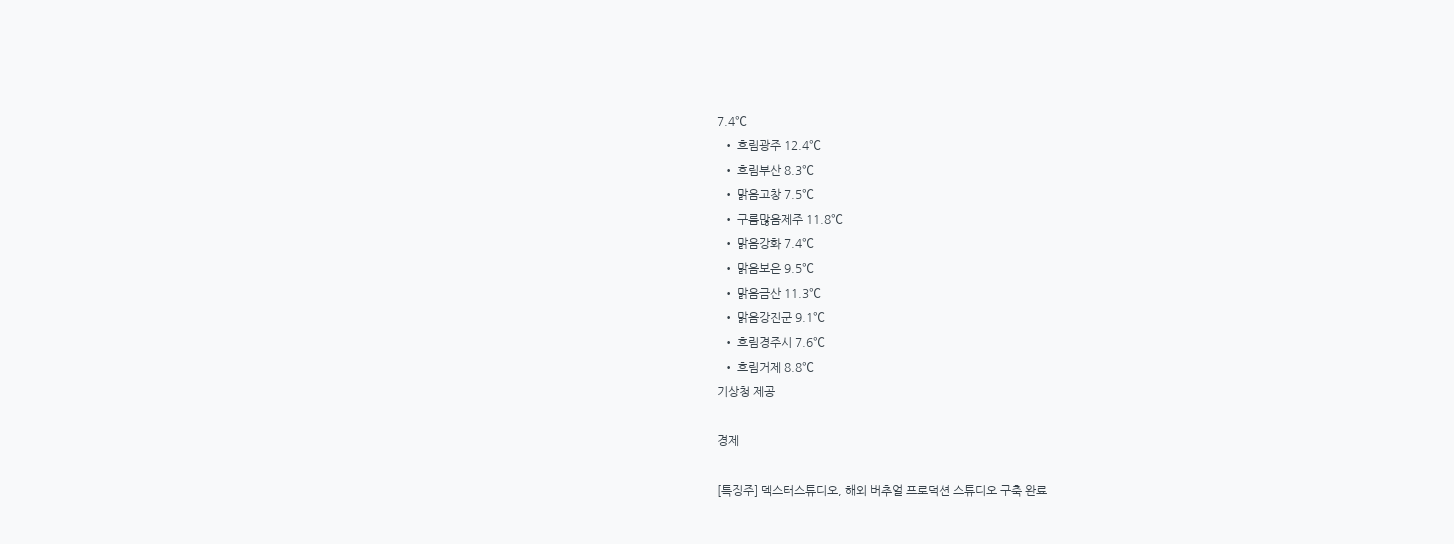7.4℃
  • 흐림광주 12.4℃
  • 흐림부산 8.3℃
  • 맑음고창 7.5℃
  • 구름많음제주 11.8℃
  • 맑음강화 7.4℃
  • 맑음보은 9.5℃
  • 맑음금산 11.3℃
  • 맑음강진군 9.1℃
  • 흐림경주시 7.6℃
  • 흐림거제 8.8℃
기상청 제공

경제

[특징주] 덱스터스튜디오, 해외 버추얼 프로덕션 스튜디오 구축 완료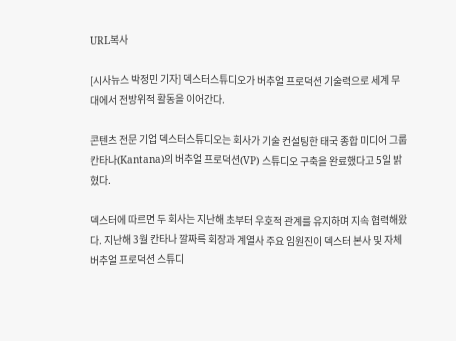URL복사

[시사뉴스 박정민 기자] 덱스터스튜디오가 버추얼 프로덕션 기술력으로 세계 무대에서 전방위적 활동을 이어간다.

콘텐츠 전문 기업 덱스터스튜디오는 회사가 기술 컨설팅한 태국 종합 미디어 그룹 칸타나(Kantana)의 버추얼 프로덕션(VP) 스튜디오 구축을 완료했다고 5일 밝혔다.

덱스터에 따르면 두 회사는 지난해 초부터 우호적 관계를 유지하며 지속 협력해왔다. 지난해 3월 칸타나 깔짜륵 회장과 계열사 주요 임원진이 덱스터 본사 및 자체 버추얼 프로덕션 스튜디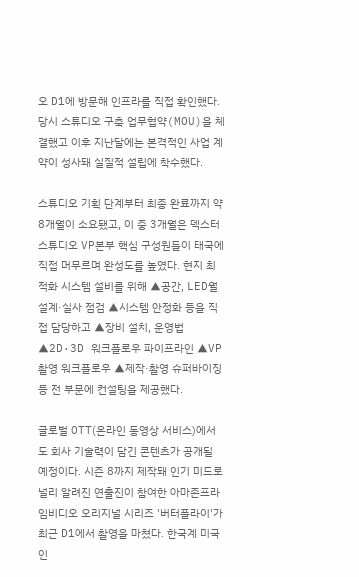오 D1에 방문해 인프라를 직접 확인했다. 당시 스튜디오 구축 업무협약(MOU)을 체결했고 이후 지난달에는 본격적인 사업 계약이 성사돼 실질적 설립에 착수했다.

스튜디오 기획 단계부터 최종 완료까지 약 8개월이 소요됐고, 이 중 3개월은 덱스터스튜디오 VP본부 핵심 구성원들이 태국에 직접 머무르며 완성도를 높였다. 현지 최적화 시스템 설비를 위해 ▲공간, LED월 설계·실사 점검 ▲시스템 안정화 등을 직접 담당하고 ▲장비 설치, 운영법 ▲2D·3D 워크플로우 파이프라인 ▲VP 촬영 워크플로우 ▲제작·촬영 슈퍼바이징 등 전 부문에 컨설팅을 제공했다.

글로벌 OTT(온라인 동영상 서비스)에서도 회사 기술력이 담긴 콘텐츠가 공개될 예정이다. 시즌 8까지 제작돼 인기 미드로 널리 알려진 연출진이 참여한 아마존프라임비디오 오리지널 시리즈 '버터플라이'가 최근 D1에서 촬영을 마쳤다. 한국계 미국인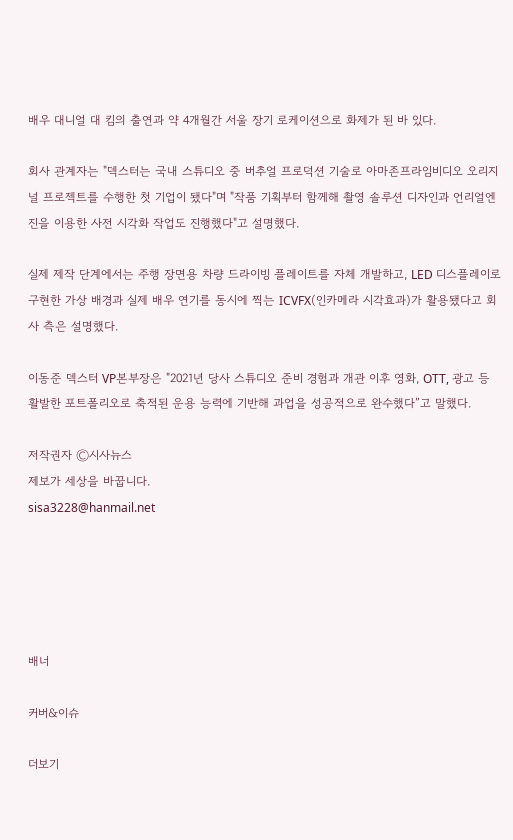배우 대니얼 대 킴의 출연과 약 4개월간 서울 장기 로케이션으로 화제가 된 바 있다.

회사 관계자는 "덱스터는 국내 스튜디오 중 버추얼 프로덕션 기술로 아마존프라임비디오 오리지널 프로젝트를 수행한 첫 기업이 됐다"며 "작품 기획부터 함께해 촬영 솔루션 디자인과 언리얼엔진을 이용한 사전 시각화 작업도 진행했다"고 설명했다.

실제 제작 단계에서는 주행 장면용 차량 드라이빙 플레이트를 자체 개발하고, LED 디스플레이로 구현한 가상 배경과 실제 배우 연기를 동시에 찍는 ICVFX(인카메라 시각효과)가 활용됐다고 회사 측은 설명했다.

이동준 덱스터 VP본부장은 "2021년 당사 스튜디오 준비 경험과 개관 이후 영화, OTT, 광고 등 활발한 포트폴리오로 축적된 운용 능력에 기반해 과업을 성공적으로 완수했다”고 말했다.

저작권자 Ⓒ시사뉴스
제보가 세상을 바꿉니다.
sisa3228@hanmail.net





배너

커버&이슈

더보기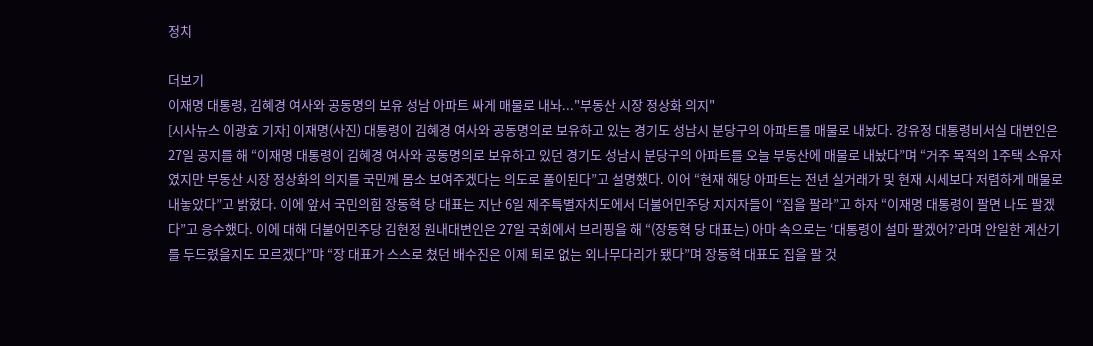정치

더보기
이재명 대통령, 김혜경 여사와 공동명의 보유 성남 아파트 싸게 매물로 내놔..."부동산 시장 정상화 의지"
[시사뉴스 이광효 기자] 이재명(사진) 대통령이 김혜경 여사와 공동명의로 보유하고 있는 경기도 성남시 분당구의 아파트를 매물로 내놨다. 강유정 대통령비서실 대변인은 27일 공지를 해 “이재명 대통령이 김혜경 여사와 공동명의로 보유하고 있던 경기도 성남시 분당구의 아파트를 오늘 부동산에 매물로 내놨다”며 “거주 목적의 1주택 소유자였지만 부동산 시장 정상화의 의지를 국민께 몸소 보여주겠다는 의도로 풀이된다”고 설명했다. 이어 “현재 해당 아파트는 전년 실거래가 및 현재 시세보다 저렴하게 매물로 내놓았다”고 밝혔다. 이에 앞서 국민의힘 장동혁 당 대표는 지난 6일 제주특별자치도에서 더불어민주당 지지자들이 “집을 팔라”고 하자 “이재명 대통령이 팔면 나도 팔겠다”고 응수했다. 이에 대해 더불어민주당 김현정 원내대변인은 27일 국회에서 브리핑을 해 “(장동혁 당 대표는) 아마 속으로는 ‘대통령이 설마 팔겠어?’라며 안일한 계산기를 두드렸을지도 모르겠다”먀 “장 대표가 스스로 쳤던 배수진은 이제 퇴로 없는 외나무다리가 됐다”며 장동혁 대표도 집을 팔 것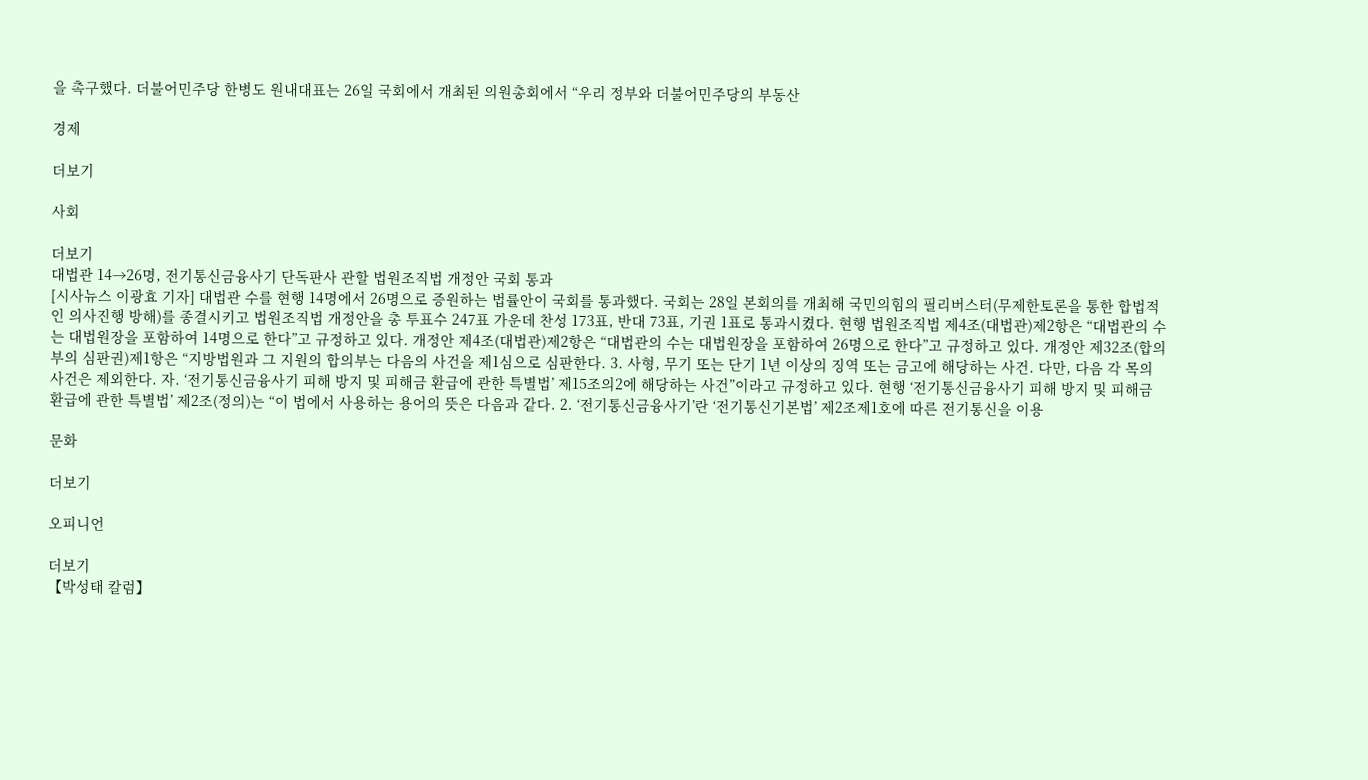을 촉구했다. 더불어민주당 한병도 원내대표는 26일 국회에서 개최된 의원총회에서 “우리 정부와 더불어민주당의 부동산

경제

더보기

사회

더보기
대법관 14→26명, 전기통신금융사기 단독판사 관할 법원조직법 개정안 국회 통과
[시사뉴스 이광효 기자] 대법관 수를 현행 14명에서 26명으로 증원하는 법률안이 국회를 통과했다. 국회는 28일 본회의를 개최해 국민의힘의 필리버스터(무제한토론을 통한 합법적인 의사진행 방해)를 종결시키고 법원조직법 개정안을 총 투표수 247표 가운데 찬성 173표, 반대 73표, 기권 1표로 통과시켰다. 현행 법원조직법 제4조(대법관)제2항은 “대법관의 수는 대법원장을 포함하여 14명으로 한다”고 규정하고 있다. 개정안 제4조(대법관)제2항은 “대법관의 수는 대법원장을 포함하여 26명으로 한다”고 규정하고 있다. 개정안 제32조(합의부의 심판권)제1항은 “지방법원과 그 지원의 합의부는 다음의 사건을 제1심으로 심판한다. 3. 사형, 무기 또는 단기 1년 이상의 징역 또는 금고에 해당하는 사건. 다만, 다음 각 목의 사건은 제외한다. 자. ‘전기통신금융사기 피해 방지 및 피해금 환급에 관한 특별법’ 제15조의2에 해당하는 사건”이라고 규정하고 있다. 현행 ‘전기통신금융사기 피해 방지 및 피해금 환급에 관한 특별법’ 제2조(정의)는 “이 법에서 사용하는 용어의 뜻은 다음과 같다. 2. ‘전기통신금융사기’란 ‘전기통신기본법’ 제2조제1호에 따른 전기통신을 이용

문화

더보기

오피니언

더보기
【박성태 칼럼】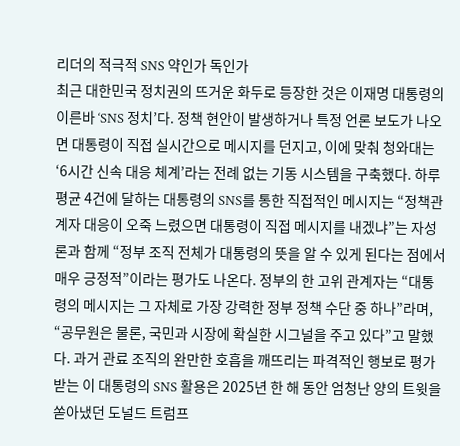리더의 적극적 SNS 약인가 독인가
최근 대한민국 정치권의 뜨거운 화두로 등장한 것은 이재명 대통령의 이른바 ‘SNS 정치’다. 정책 현안이 발생하거나 특정 언론 보도가 나오면 대통령이 직접 실시간으로 메시지를 던지고, 이에 맞춰 청와대는 ‘6시간 신속 대응 체계’라는 전례 없는 기동 시스템을 구축했다. 하루 평균 4건에 달하는 대통령의 SNS를 통한 직접적인 메시지는 “정책관계자 대응이 오죽 느렸으면 대통령이 직접 메시지를 내겠냐”는 자성론과 함께 “정부 조직 전체가 대통령의 뜻을 알 수 있게 된다는 점에서 매우 긍정적”이라는 평가도 나온다. 정부의 한 고위 관계자는 “대통령의 메시지는 그 자체로 가장 강력한 정부 정책 수단 중 하나”라며, “공무원은 물론, 국민과 시장에 확실한 시그널을 주고 있다”고 말했다. 과거 관료 조직의 완만한 호흡을 깨뜨리는 파격적인 행보로 평가받는 이 대통령의 SNS 활용은 2025년 한 해 동안 엄청난 양의 트윗을 쏟아냈던 도널드 트럼프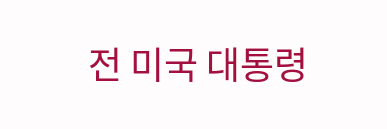전 미국 대통령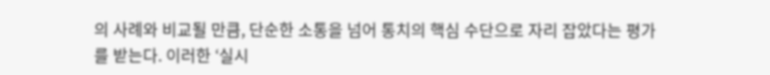의 사례와 비교될 만큼, 단순한 소통을 넘어 통치의 핵심 수단으로 자리 잡았다는 평가를 받는다. 이러한 ‘실시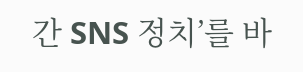간 SNS 정치’를 바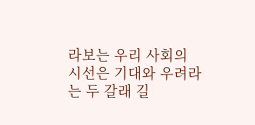라보는 우리 사회의 시선은 기대와 우려라는 두 갈래 길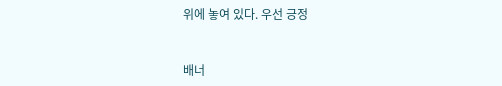위에 놓여 있다. 우선 긍정


배너